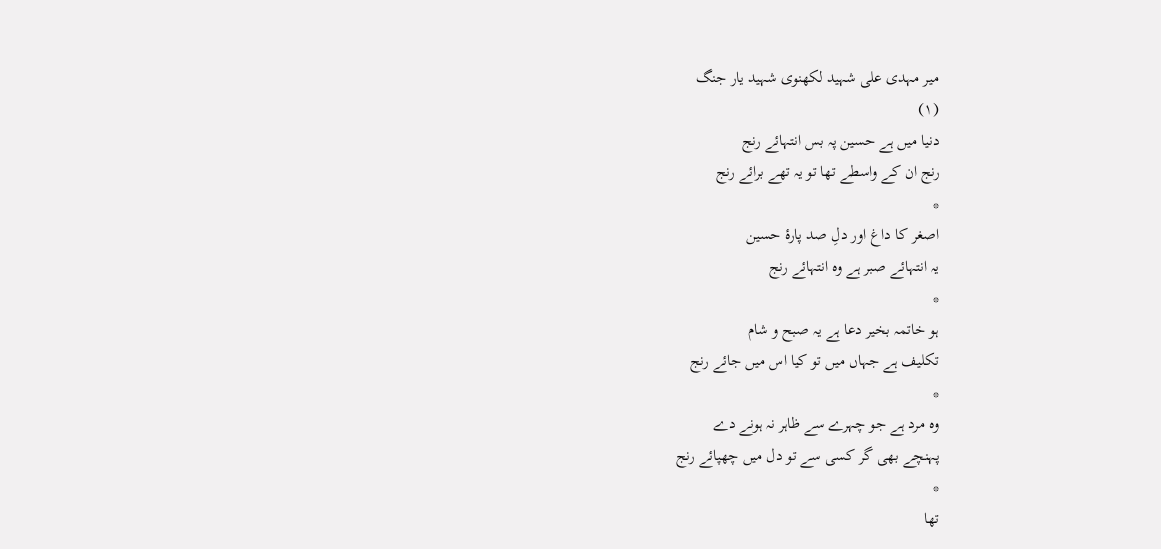میر مہدی علی شہید لکھنوی شہید یار جنگ
(۱)
دنیا میں ہے حسین پہ بس انتہائے رنج
رنج ان کے واسطے تھا تو یہ تھے برائے رنج
*
اصغر کا داغ اور دلِ صد پارۂ حسین
یہ انتہائے صبر ہے وہ انتہائے رنج
*
ہو خاتمہ بخیر دعا ہے یہ صبح و شام
تکلیف ہے جہاں میں تو کیا اس میں جائے رنج
*
وہ مرد ہے جو چہرے سے ظاہر نہ ہونے دے
پہنچے بھی گر کسی سے تو دل میں چھپائے رنج
*
تھا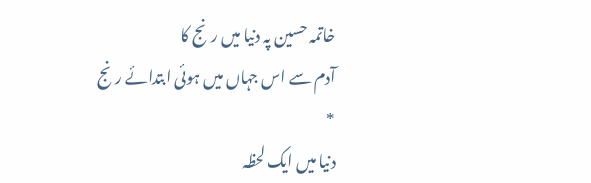خاتمہ حسین پہ دنیا میں رنج کا
آدم سے اس جہاں میں ہوئی ابتدائے رنج
*
دنیا میں ایک لحظہ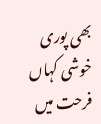بھی پوری خوشی کہاں
فرحت میں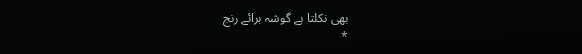بھی نکلتا ہے گوشہ برائے رنج
*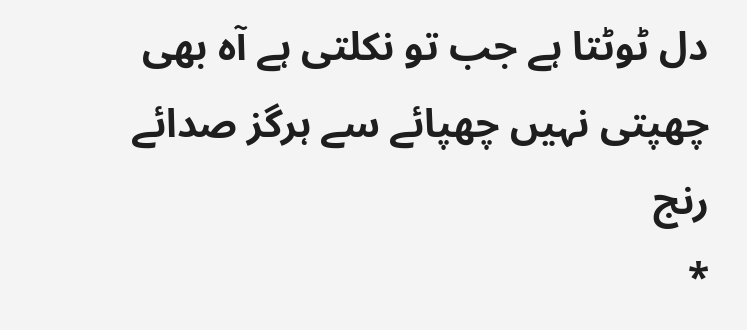دل ٹوٹتا ہے جب تو نکلتی ہے آہ بھی
چھپتی نہیں چھپائے سے ہرگز صدائے رنج
*